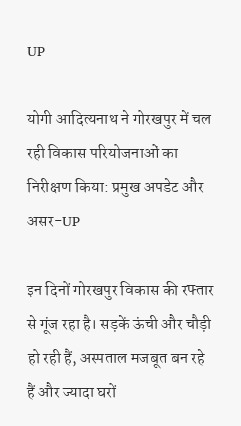UP

योगी आदित्यनाथ ने गोरखपुर में चल रही विकास परियोजनाओं का निरीक्षण किया: प्रमुख अपडेट और असर-UP

इन दिनों गोरखपुर विकास की रफ्तार से गूंज रहा है। सड़कें ऊंची और चौड़ी हो रही हैं, अस्पताल मजबूत बन रहे हैं और ज्यादा घरों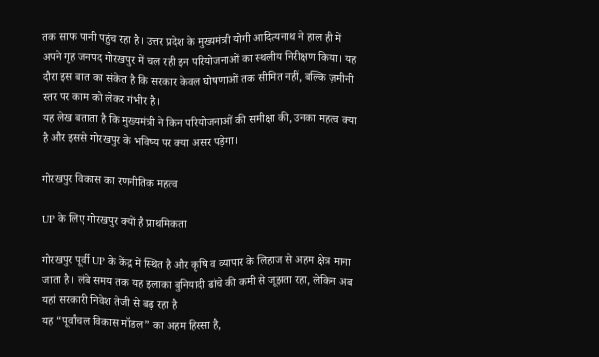तक साफ पानी पहुंच रहा है। उत्तर प्रदेश के मुख्यमंत्री योगी आदित्यनाथ ने हाल ही में अपने गृह जनपद गोरखपुर में चल रही इन परियोजनाओं का स्थलीय निरीक्षण किया। यह दौरा इस बात का संकेत है कि सरकार केवल घोषणाओं तक सीमित नहीं, बल्कि ज़मीनी स्तर पर काम को लेकर गंभीर है।
यह लेख बताता है कि मुख्यमंत्री ने किन परियोजनाओं की समीक्षा की, उनका महत्व क्या है और इससे गोरखपुर के भविष्य पर क्या असर पड़ेगा।

गोरखपुर विकास का रणनीतिक महत्व

UP के लिए गोरखपुर क्यों है प्राथमिकता

गोरखपुर पूर्वी UP के केंद्र में स्थित है और कृषि व व्यापार के लिहाज से अहम क्षेत्र माना जाता है। लंबे समय तक यह इलाका बुनियादी ढांचे की कमी से जूझता रहा, लेकिन अब यहां सरकारी निवेश तेजी से बढ़ रहा है
यह “पूर्वांचल विकास मॉडल” का अहम हिस्सा है,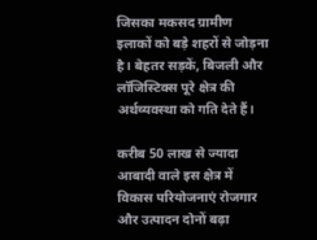जिसका मकसद ग्रामीण इलाकों को बड़े शहरों से जोड़ना है। बेहतर सड़कें, बिजली और लॉजिस्टिक्स पूरे क्षेत्र की अर्थव्यवस्था को गति देते हैं।

करीब 50 लाख से ज्यादा आबादी वाले इस क्षेत्र में विकास परियोजनाएं रोजगार और उत्पादन दोनों बढ़ा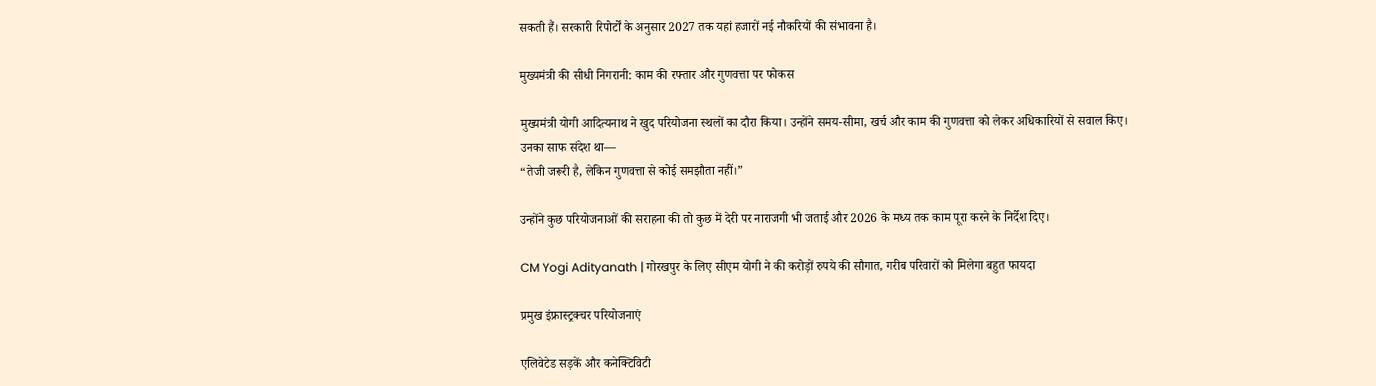सकती हैं। सरकारी रिपोर्टों के अनुसार 2027 तक यहां हजारों नई नौकरियों की संभावना है।

मुख्यमंत्री की सीधी निगरानी: काम की रफ्तार और गुणवत्ता पर फोकस

मुख्यमंत्री योगी आदित्यनाथ ने खुद परियोजना स्थलों का दौरा किया। उन्होंने समय-सीमा, खर्च और काम की गुणवत्ता को लेकर अधिकारियों से सवाल किए।
उनका साफ संदेश था—
“तेजी जरूरी है, लेकिन गुणवत्ता से कोई समझौता नहीं।”

उन्होंने कुछ परियोजनाओं की सराहना की तो कुछ में देरी पर नाराजगी भी जताई और 2026 के मध्य तक काम पूरा करने के निर्देश दिए।

CM Yogi Adityanath | गोरखपुर के लिए सीएम योगी ने की करोड़ों रुपये की सौगात, गरीब परिवारों को मिलेगा बहुत फायदा

प्रमुख इंफ्रास्ट्रक्चर परियोजनाएं

एलिवेटेड सड़कें और कनेक्टिविटी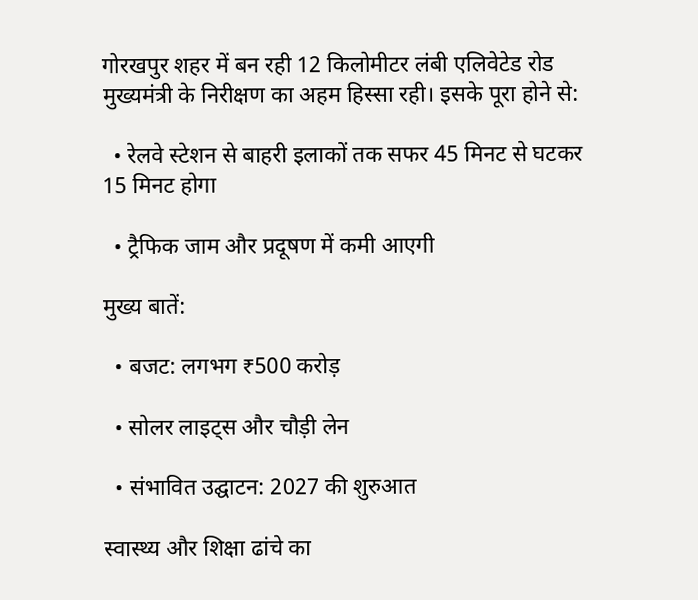गोरखपुर शहर में बन रही 12 किलोमीटर लंबी एलिवेटेड रोड मुख्यमंत्री के निरीक्षण का अहम हिस्सा रही। इसके पूरा होने से:

  • रेलवे स्टेशन से बाहरी इलाकों तक सफर 45 मिनट से घटकर 15 मिनट होगा

  • ट्रैफिक जाम और प्रदूषण में कमी आएगी

मुख्य बातें:

  • बजट: लगभग ₹500 करोड़

  • सोलर लाइट्स और चौड़ी लेन

  • संभावित उद्घाटन: 2027 की शुरुआत

स्वास्थ्य और शिक्षा ढांचे का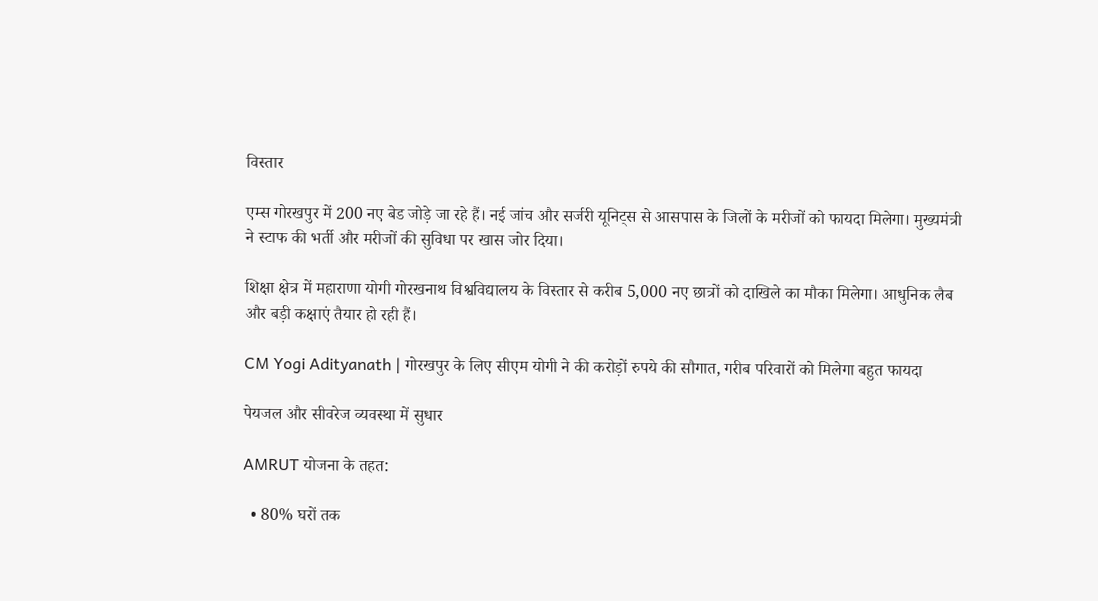विस्तार

एम्स गोरखपुर में 200 नए बेड जोड़े जा रहे हैं। नई जांच और सर्जरी यूनिट्स से आसपास के जिलों के मरीजों को फायदा मिलेगा। मुख्यमंत्री ने स्टाफ की भर्ती और मरीजों की सुविधा पर खास जोर दिया।

शिक्षा क्षेत्र में महाराणा योगी गोरखनाथ विश्वविद्यालय के विस्तार से करीब 5,000 नए छात्रों को दाखिले का मौका मिलेगा। आधुनिक लैब और बड़ी कक्षाएं तैयार हो रही हैं।

CM Yogi Adityanath | गोरखपुर के लिए सीएम योगी ने की करोड़ों रुपये की सौगात, गरीब परिवारों को मिलेगा बहुत फायदा

पेयजल और सीवरेज व्यवस्था में सुधार

AMRUT योजना के तहत:

  • 80% घरों तक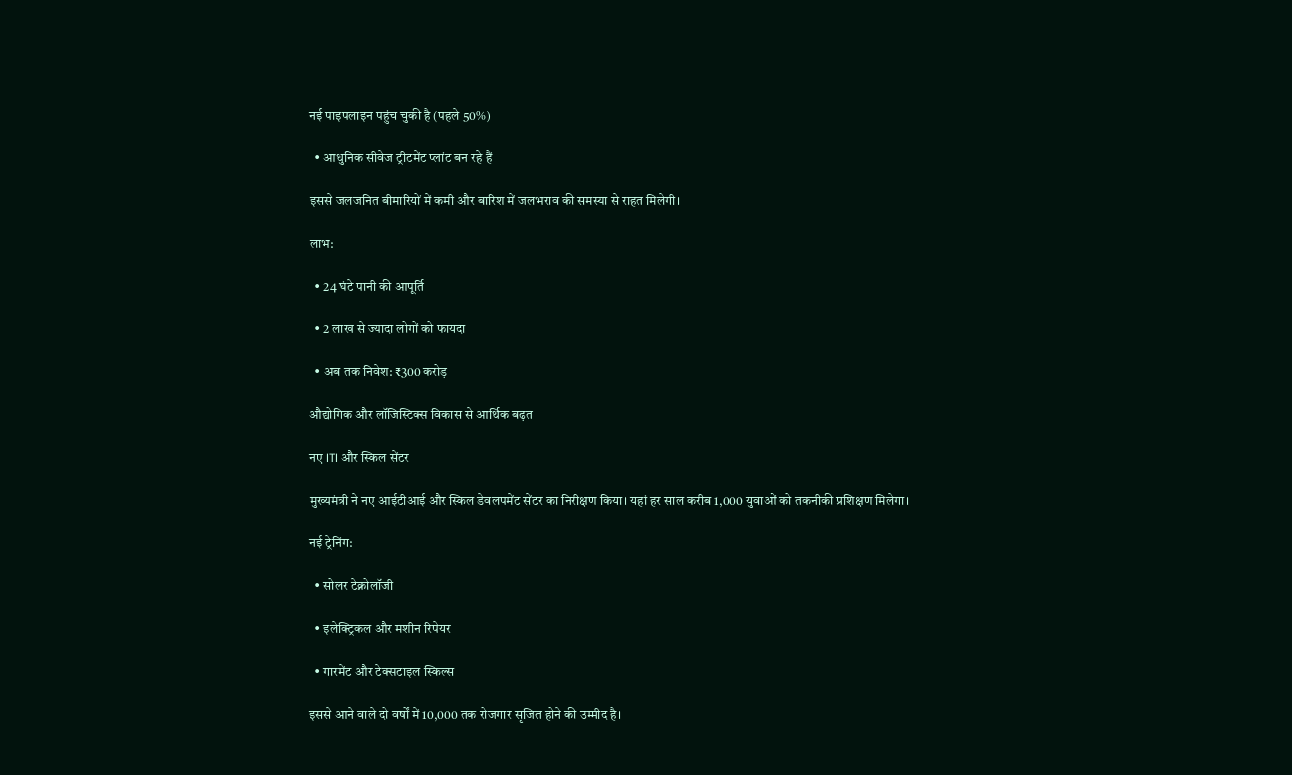नई पाइपलाइन पहुंच चुकी है (पहले 50%)

  • आधुनिक सीवेज ट्रीटमेंट प्लांट बन रहे हैं

इससे जलजनित बीमारियों में कमी और बारिश में जलभराव की समस्या से राहत मिलेगी।

लाभ:

  • 24 घंटे पानी की आपूर्ति

  • 2 लाख से ज्यादा लोगों को फायदा

  • अब तक निवेश: ₹300 करोड़

औद्योगिक और लॉजिस्टिक्स विकास से आर्थिक बढ़त

नए ITI और स्किल सेंटर

मुख्यमंत्री ने नए आईटीआई और स्किल डेवलपमेंट सेंटर का निरीक्षण किया। यहां हर साल करीब 1,000 युवाओं को तकनीकी प्रशिक्षण मिलेगा।

नई ट्रेनिंग:

  • सोलर टेक्नोलॉजी

  • इलेक्ट्रिकल और मशीन रिपेयर

  • गारमेंट और टेक्सटाइल स्किल्स

इससे आने वाले दो वर्षों में 10,000 तक रोजगार सृजित होने की उम्मीद है।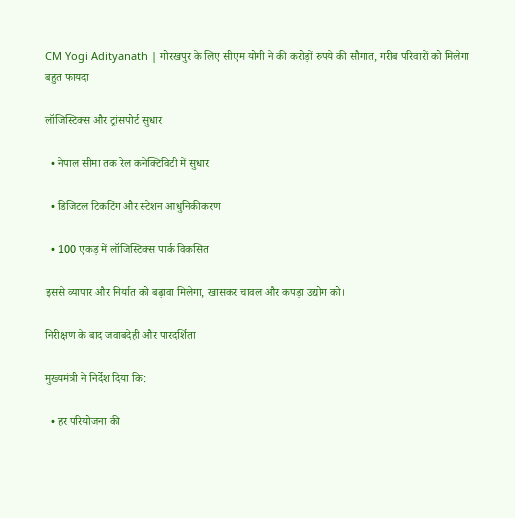CM Yogi Adityanath | गोरखपुर के लिए सीएम योगी ने की करोड़ों रुपये की सौगात, गरीब परिवारों को मिलेगा बहुत फायदा

लॉजिस्टिक्स और ट्रांसपोर्ट सुधार

  • नेपाल सीमा तक रेल कनेक्टिविटी में सुधार

  • डिजिटल टिकटिंग और स्टेशन आधुनिकीकरण

  • 100 एकड़ में लॉजिस्टिक्स पार्क विकसित

इससे व्यापार और निर्यात को बढ़ावा मिलेगा, खासकर चावल और कपड़ा उद्योग को।

निरीक्षण के बाद जवाबदेही और पारदर्शिता

मुख्यमंत्री ने निर्देश दिया कि:

  • हर परियोजना की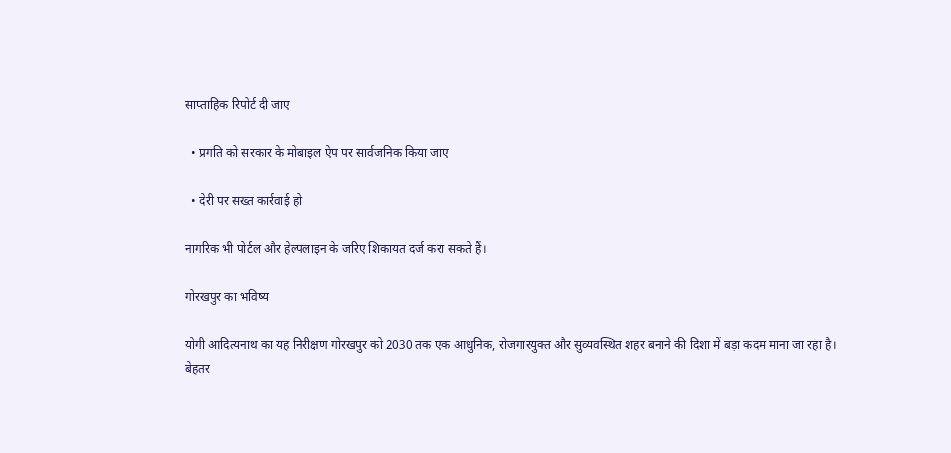साप्ताहिक रिपोर्ट दी जाए

  • प्रगति को सरकार के मोबाइल ऐप पर सार्वजनिक किया जाए

  • देरी पर सख्त कार्रवाई हो

नागरिक भी पोर्टल और हेल्पलाइन के जरिए शिकायत दर्ज करा सकते हैं।

गोरखपुर का भविष्य

योगी आदित्यनाथ का यह निरीक्षण गोरखपुर को 2030 तक एक आधुनिक, रोजगारयुक्त और सुव्यवस्थित शहर बनाने की दिशा में बड़ा कदम माना जा रहा है।
बेहतर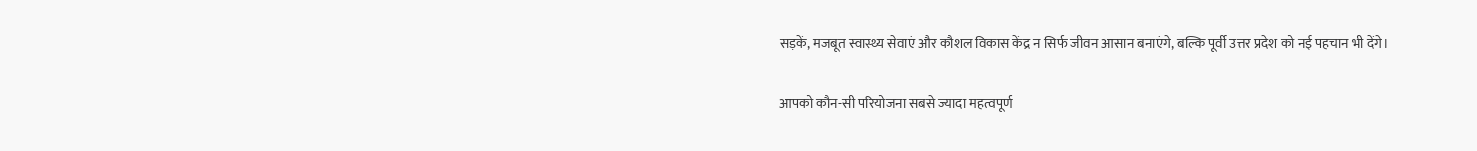सड़कें, मजबूत स्वास्थ्य सेवाएं और कौशल विकास केंद्र न सिर्फ जीवन आसान बनाएंगे, बल्कि पूर्वी उत्तर प्रदेश को नई पहचान भी देंगे।

आपको कौन-सी परियोजना सबसे ज्यादा महत्वपूर्ण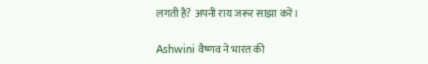लगती है? अपनी राय जरूर साझा करें।

Ashwini वैष्णव ने भारत की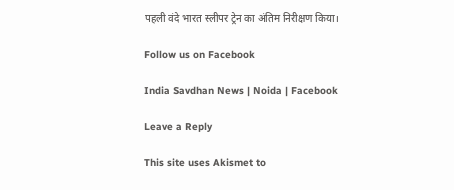पहली वंदे भारत स्लीपर ट्रेन का अंतिम निरीक्षण किया।

Follow us on Facebook

India Savdhan News | Noida | Facebook

Leave a Reply

This site uses Akismet to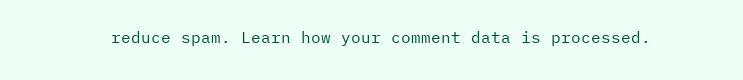reduce spam. Learn how your comment data is processed.